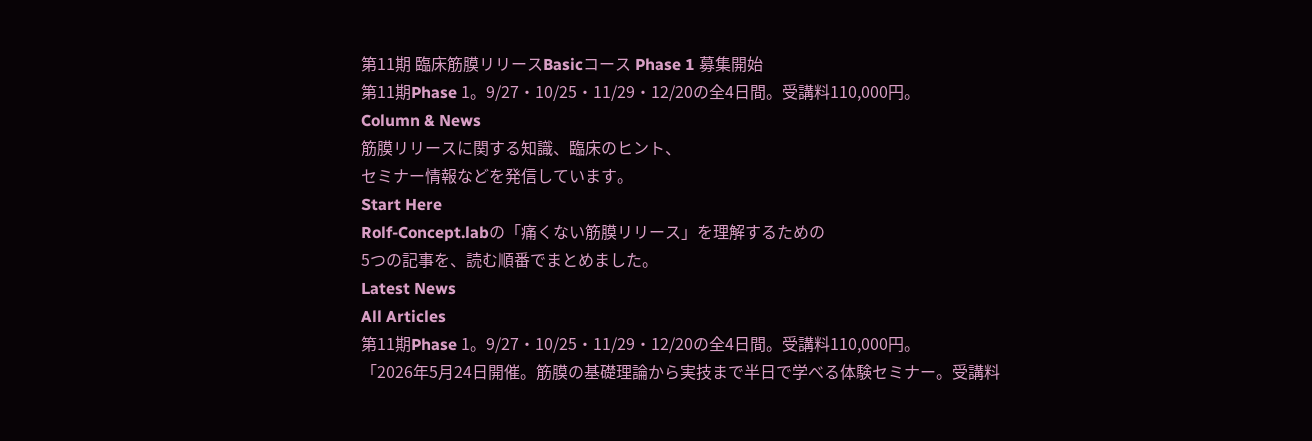第11期 臨床筋膜リリースBasicコース Phase 1 募集開始
第11期Phase 1。9/27・10/25・11/29・12/20の全4日間。受講料110,000円。
Column & News
筋膜リリースに関する知識、臨床のヒント、
セミナー情報などを発信しています。
Start Here
Rolf-Concept.labの「痛くない筋膜リリース」を理解するための
5つの記事を、読む順番でまとめました。
Latest News
All Articles
第11期Phase 1。9/27・10/25・11/29・12/20の全4日間。受講料110,000円。
「2026年5月24日開催。筋膜の基礎理論から実技まで半日で学べる体験セミナー。受講料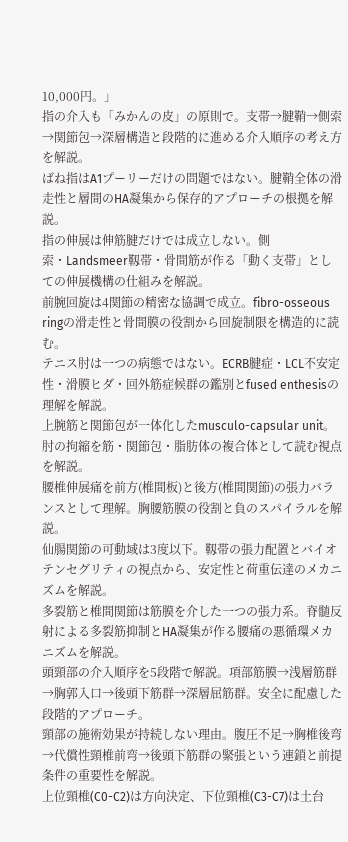10,000円。」
指の介入も「みかんの皮」の原則で。支帯→腱鞘→側索→関節包→深層構造と段階的に進める介入順序の考え方を解説。
ばね指はA1プーリーだけの問題ではない。腱鞘全体の滑走性と層間のHA凝集から保存的アプローチの根拠を解説。
指の伸展は伸筋腱だけでは成立しない。側索・Landsmeer靱帯・骨間筋が作る「動く支帯」としての伸展機構の仕組みを解説。
前腕回旋は4関節の精密な協調で成立。fibro-osseous ringの滑走性と骨間膜の役割から回旋制限を構造的に読む。
テニス肘は一つの病態ではない。ECRB腱症・LCL不安定性・滑膜ヒダ・回外筋症候群の鑑別とfused enthesisの理解を解説。
上腕筋と関節包が一体化したmusculo-capsular unit。肘の拘縮を筋・関節包・脂肪体の複合体として読む視点を解説。
腰椎伸展痛を前方(椎間板)と後方(椎間関節)の張力バランスとして理解。胸腰筋膜の役割と負のスパイラルを解説。
仙腸関節の可動域は3度以下。靱帯の張力配置とバイオテンセグリティの視点から、安定性と荷重伝達のメカニズムを解説。
多裂筋と椎間関節は筋膜を介した一つの張力系。脊髄反射による多裂筋抑制とHA凝集が作る腰痛の悪循環メカニズムを解説。
頭頸部の介入順序を5段階で解説。項部筋膜→浅層筋群→胸郭入口→後頭下筋群→深層屈筋群。安全に配慮した段階的アプローチ。
頸部の施術効果が持続しない理由。腹圧不足→胸椎後弯→代償性頸椎前弯→後頭下筋群の緊張という連鎖と前提条件の重要性を解説。
上位頸椎(C0-C2)は方向決定、下位頸椎(C3-C7)は土台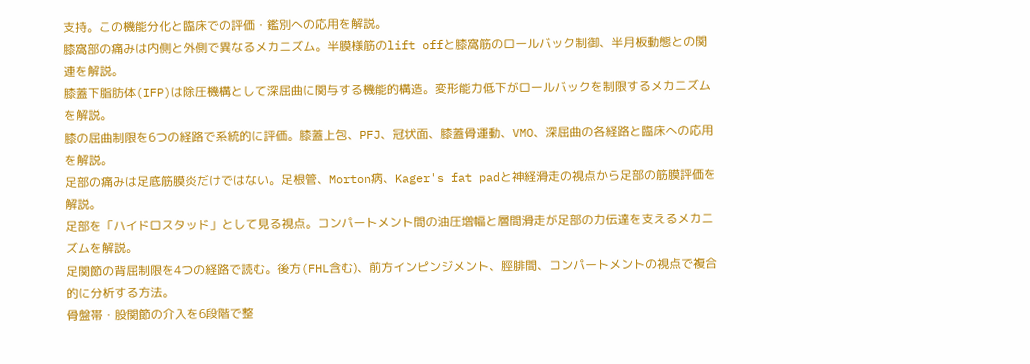支持。この機能分化と臨床での評価・鑑別への応用を解説。
膝窩部の痛みは内側と外側で異なるメカニズム。半膜様筋のlift offと膝窩筋のロールバック制御、半月板動態との関連を解説。
膝蓋下脂肪体(IFP)は除圧機構として深屈曲に関与する機能的構造。変形能力低下がロールバックを制限するメカニズムを解説。
膝の屈曲制限を6つの経路で系統的に評価。膝蓋上包、PFJ、冠状面、膝蓋骨運動、VMO、深屈曲の各経路と臨床への応用を解説。
足部の痛みは足底筋膜炎だけではない。足根管、Morton病、Kager's fat padと神経滑走の視点から足部の筋膜評価を解説。
足部を「ハイドロスタッド」として見る視点。コンパートメント間の油圧増幅と層間滑走が足部の力伝達を支えるメカニズムを解説。
足関節の背屈制限を4つの経路で読む。後方(FHL含む)、前方インピンジメント、脛腓間、コンパートメントの視点で複合的に分析する方法。
骨盤帯・股関節の介入を6段階で整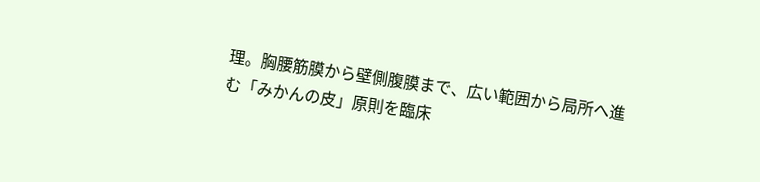理。胸腰筋膜から壁側腹膜まで、広い範囲から局所へ進む「みかんの皮」原則を臨床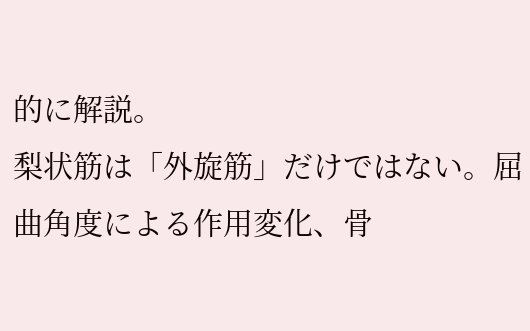的に解説。
梨状筋は「外旋筋」だけではない。屈曲角度による作用変化、骨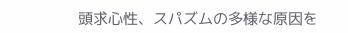頭求心性、スパズムの多様な原因を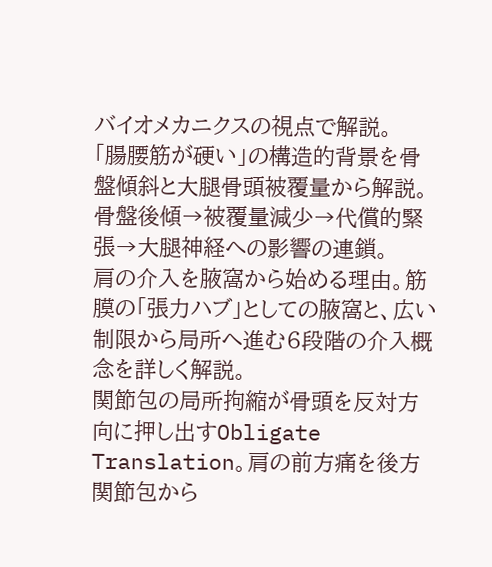バイオメカニクスの視点で解説。
「腸腰筋が硬い」の構造的背景を骨盤傾斜と大腿骨頭被覆量から解説。骨盤後傾→被覆量減少→代償的緊張→大腿神経への影響の連鎖。
肩の介入を腋窩から始める理由。筋膜の「張力ハブ」としての腋窩と、広い制限から局所へ進む6段階の介入概念を詳しく解説。
関節包の局所拘縮が骨頭を反対方向に押し出すObligate Translation。肩の前方痛を後方関節包から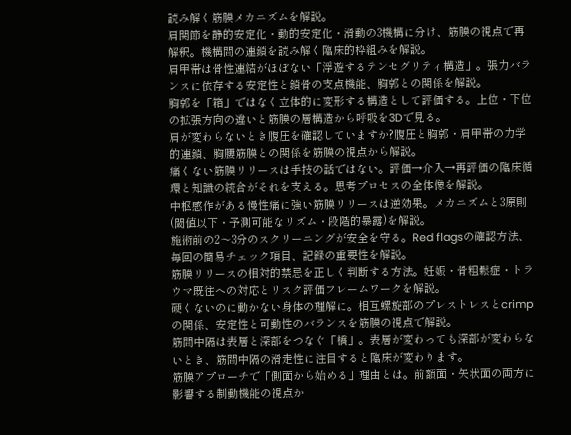読み解く筋膜メカニズムを解説。
肩関節を静的安定化・動的安定化・滑動の3機構に分け、筋膜の視点で再解釈。機構間の連鎖を読み解く臨床的枠組みを解説。
肩甲帯は骨性連結がほぼない「浮遊するテンセグリティ構造」。張力バランスに依存する安定性と鎖骨の支点機能、胸郭との関係を解説。
胸郭を「箱」ではなく立体的に変形する構造として評価する。上位・下位の拡張方向の違いと筋膜の層構造から呼吸を3Dで見る。
肩が変わらないとき腹圧を確認していますか?腹圧と胸郭・肩甲帯の力学的連鎖、胸腰筋膜との関係を筋膜の視点から解説。
痛くない筋膜リリースは手技の話ではない。評価→介入→再評価の臨床循環と知識の統合がそれを支える。思考プロセスの全体像を解説。
中枢感作がある慢性痛に強い筋膜リリースは逆効果。メカニズムと3原則(閾値以下・予測可能なリズム・段階的暴露)を解説。
施術前の2〜3分のスクリーニングが安全を守る。Red flagsの確認方法、毎回の簡易チェック項目、記録の重要性を解説。
筋膜リリースの相対的禁忌を正しく判断する方法。妊娠・骨粗鬆症・トラウマ既往への対応とリスク評価フレームワークを解説。
硬くないのに動かない身体の理解に。相互螺旋部のプレストレスとcrimpの関係、安定性と可動性のバランスを筋膜の視点で解説。
筋間中隔は表層と深部をつなぐ「橋」。表層が変わっても深部が変わらないとき、筋間中隔の滑走性に注目すると臨床が変わります。
筋膜アプローチで「側面から始める」理由とは。前額面・矢状面の両方に影響する制動機能の視点か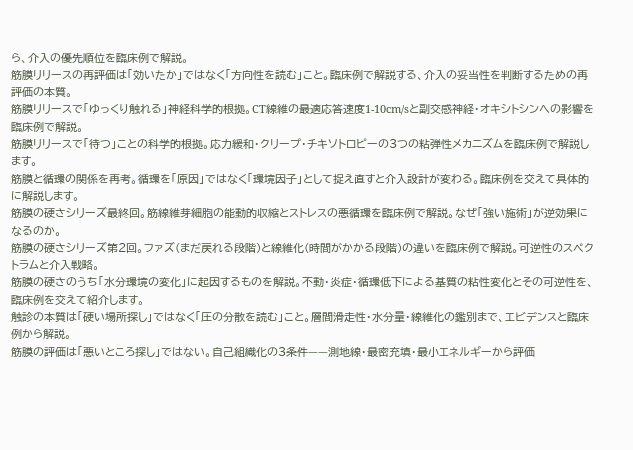ら、介入の優先順位を臨床例で解説。
筋膜リリースの再評価は「効いたか」ではなく「方向性を読む」こと。臨床例で解説する、介入の妥当性を判断するための再評価の本質。
筋膜リリースで「ゆっくり触れる」神経科学的根拠。CT線維の最適応答速度1-10cm/sと副交感神経・オキシトシンへの影響を臨床例で解説。
筋膜リリースで「待つ」ことの科学的根拠。応力緩和・クリープ・チキソトロピーの3つの粘弾性メカニズムを臨床例で解説します。
筋膜と循環の関係を再考。循環を「原因」ではなく「環境因子」として捉え直すと介入設計が変わる。臨床例を交えて具体的に解説します。
筋膜の硬さシリーズ最終回。筋線維芽細胞の能動的収縮とストレスの悪循環を臨床例で解説。なぜ「強い施術」が逆効果になるのか。
筋膜の硬さシリーズ第2回。ファズ(まだ戻れる段階)と線維化(時間がかかる段階)の違いを臨床例で解説。可逆性のスペクトラムと介入戦略。
筋膜の硬さのうち「水分環境の変化」に起因するものを解説。不動・炎症・循環低下による基質の粘性変化とその可逆性を、臨床例を交えて紹介します。
触診の本質は「硬い場所探し」ではなく「圧の分散を読む」こと。層間滑走性・水分量・線維化の鑑別まで、エビデンスと臨床例から解説。
筋膜の評価は「悪いところ探し」ではない。自己組織化の3条件——測地線・最密充填・最小エネルギーから評価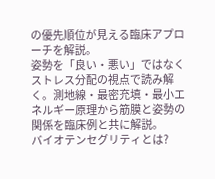の優先順位が見える臨床アプローチを解説。
姿勢を「良い・悪い」ではなくストレス分配の視点で読み解く。測地線・最密充填・最小エネルギー原理から筋膜と姿勢の関係を臨床例と共に解説。
バイオテンセグリティとは?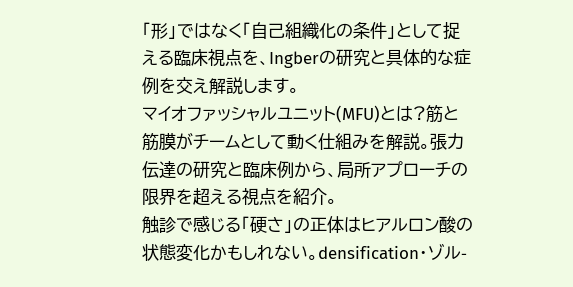「形」ではなく「自己組織化の条件」として捉える臨床視点を、Ingberの研究と具体的な症例を交え解説します。
マイオファッシャルユニット(MFU)とは?筋と筋膜がチームとして動く仕組みを解説。張力伝達の研究と臨床例から、局所アプローチの限界を超える視点を紹介。
触診で感じる「硬さ」の正体はヒアルロン酸の状態変化かもしれない。densification・ゾル-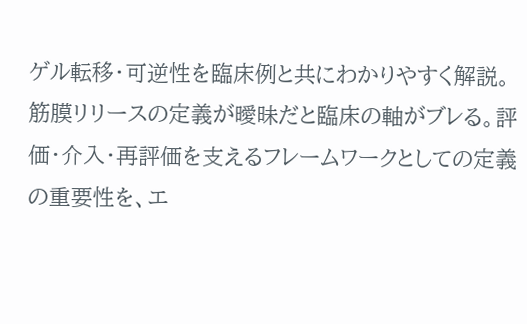ゲル転移・可逆性を臨床例と共にわかりやすく解説。
筋膜リリースの定義が曖昧だと臨床の軸がブレる。評価・介入・再評価を支えるフレームワークとしての定義の重要性を、エ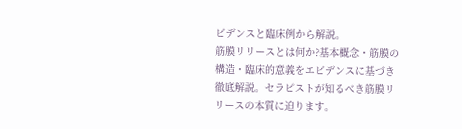ビデンスと臨床例から解説。
筋膜リリースとは何か?基本概念・筋膜の構造・臨床的意義をエビデンスに基づき徹底解説。セラピストが知るべき筋膜リリースの本質に迫ります。